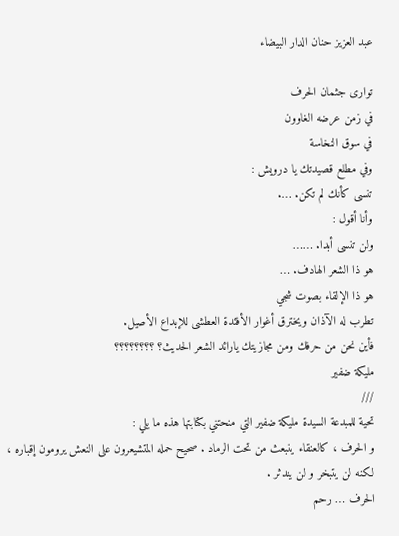عبد العزيز حنان الدار البيضاء

توارى جثمان الحرف
في زمن عرضه الغاوون
في سوق النخاسة
وفي مطلع قصيدتك يا درويش :
تنسى كأنك لم تكن. ….
وأنا أقول :
ولن تنسى أبدا. ……
هو ذا الشعر الهادف. …
هو ذا الإلقاء بصوت شجي
تطرب له الآذان ويخترق أغوار الأفئدة العطشى للإبداع الأصيل.
فأين نحن من حرفك ومن مجازيتك يارائد الشعر الحديث؟ ؟؟؟؟؟؟؟؟
مليكة ضفير
///
تحية للمبدعة السيدة مليكة ضفير التي منحتني بكتابتها هذه ما يلي :
و الحرف ، كالعنقاء ينبعث من تحت الرماد . صحيح حمله المتشيعرون على النعش يرومون إقباره ، لكنه لن يتبخر و لن يندثر .
الحرف … رحم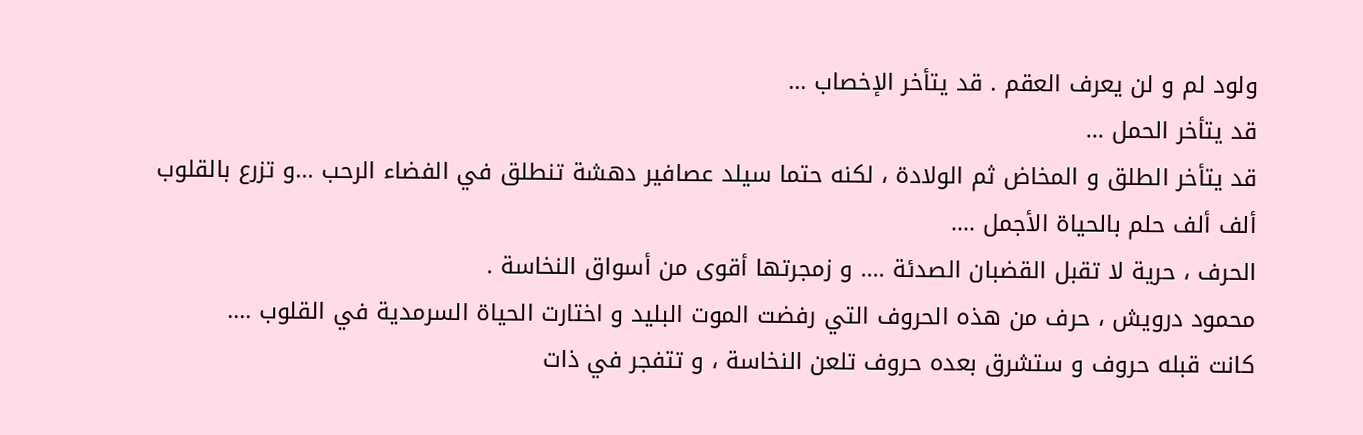ولود لم و لن يعرف العقم . قد يتأخر الإخصاب …
قد يتأخر الحمل …
قد يتأخر الطلق و المخاض ثم الولادة ، لكنه حتما سيلد عصافير دهشة تنطلق في الفضاء الرحب …و تزرع بالقلوب ألف ألف حلم بالحياة الأجمل ….
الحرف ، حرية لا تقبل القضبان الصدئة …. و زمجرتها أقوى من أسواق النخاسة .
محمود درويش ، حرف من هذه الحروف التي رفضت الموت البليد و اختارت الحياة السرمدية في القلوب ….
كانت قبله حروف و ستشرق بعده حروف تلعن النخاسة ، و تتفجر في ذات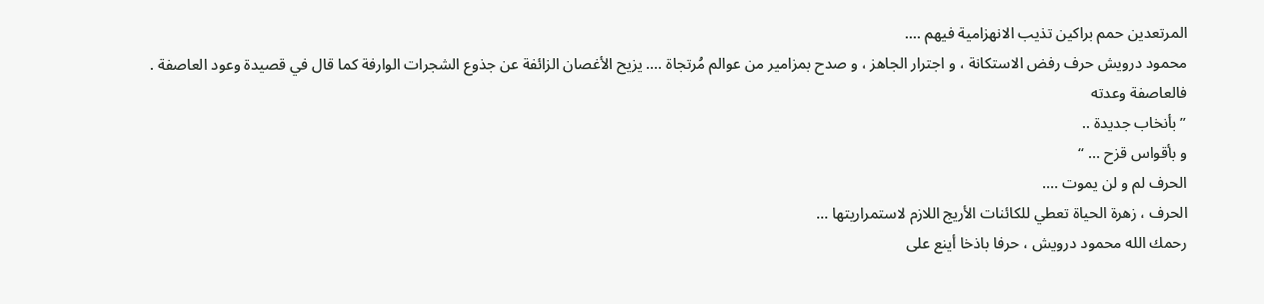المرتعدين حمم براكين تذيب الانهزامية فيهم ….
محمود درويش حرف رفض الاستكانة ، و اجترار الجاهز ، و صدح بمزامير من عوالم مُرتجاة …. يزيح الأغصان الزائفة عن جذوع الشجرات الوارفة كما قال في قصيدة وعود العاصفة .
فالعاصفة وعدته
” بأنخاب جديدة ..
و بأقواس قزح … “
الحرف لم و لن يموت ….
الحرف ، زهرة الحياة تعطي للكائنات الأريج اللازم لاستمراريتها …
رحمك الله محمود درويش ، حرفا باذخا أينع على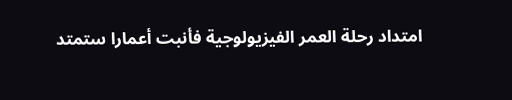امتداد رحلة العمر الفيزيولوجية فأنبت أعمارا ستمتد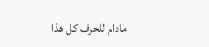مادام للحرف كل هذا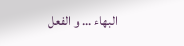البهاء … و الفعل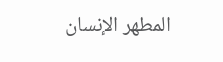المطهر الإنسان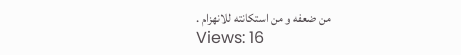من ضعفه و من استكانته للانهزام .
Views: 16